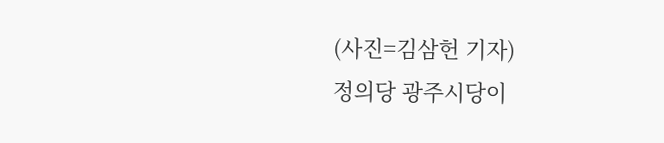(사진=김삼헌 기자)
정의당 광주시당이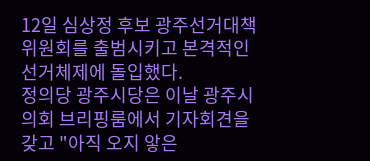12일 심상정 후보 광주선거대책위원회를 출범시키고 본격적인 선거체제에 돌입했다.
정의당 광주시당은 이날 광주시의회 브리핑룸에서 기자회견을 갖고 "아직 오지 앟은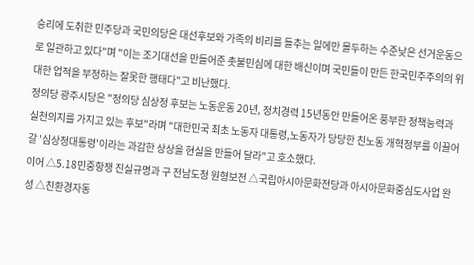승리에 도취한 민주당과 국민의당은 대선후보와 가족의 비리를 들추는 일에만 몰두하는 수준낮은 선거운동으로 일관하고 있다"며 "이는 조기대선을 만들어준 촛불민심에 대한 배신이며 국민들이 만든 한국민주주의의 위대한 업적을 부정하는 잘못한 행태다"고 비난했다.
정의당 광주시당은 "정의당 심상정 후보는 노동운동 20년, 정치경력 15년동안 만들어온 풍부한 정책능력과 실천의지를 가지고 있는 후보"라며 "대한민국 최초 노동자 대통령,노동자가 당당한 친노동 개혁정부를 이끌어갈 '심상정대통령'이라는 과감한 상상을 현실을 만들어 달라"고 호소했다.
이어 △5.18민중항쟁 진실규명과 구 전남도청 원형보전 △국립아시아문화전당과 아시아문화중심도사업 완성 △친환경자동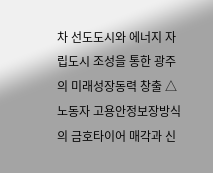차 선도도시와 에너지 자립도시 조성을 통한 광주의 미래성장동력 창출 △노동자 고용안정보장방식의 금호타이어 매각과 신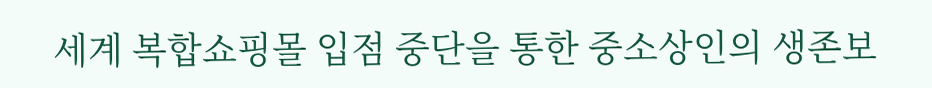세계 복합쇼핑몰 입점 중단을 통한 중소상인의 생존보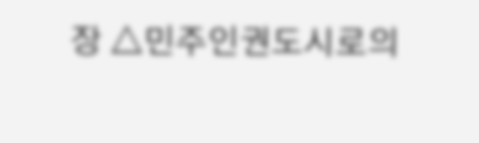장 △민주인권도시로의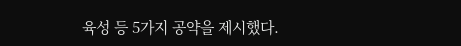육성 등 5가지 공약을 제시했다.